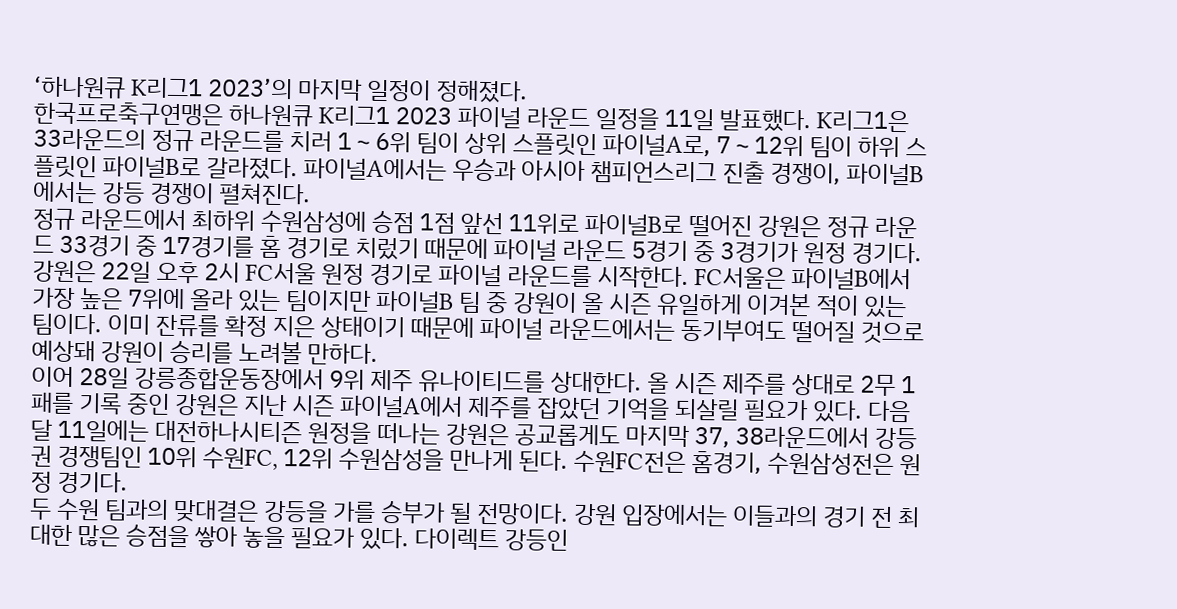‘하나원큐 K리그1 2023’의 마지막 일정이 정해졌다.
한국프로축구연맹은 하나원큐 K리그1 2023 파이널 라운드 일정을 11일 발표했다. K리그1은 33라운드의 정규 라운드를 치러 1∼6위 팀이 상위 스플릿인 파이널A로, 7∼12위 팀이 하위 스플릿인 파이널B로 갈라졌다. 파이널A에서는 우승과 아시아 챔피언스리그 진출 경쟁이, 파이널B에서는 강등 경쟁이 펼쳐진다.
정규 라운드에서 최하위 수원삼성에 승점 1점 앞선 11위로 파이널B로 떨어진 강원은 정규 라운드 33경기 중 17경기를 홈 경기로 치렀기 때문에 파이널 라운드 5경기 중 3경기가 원정 경기다. 강원은 22일 오후 2시 FC서울 원정 경기로 파이널 라운드를 시작한다. FC서울은 파이널B에서 가장 높은 7위에 올라 있는 팀이지만 파이널B 팀 중 강원이 올 시즌 유일하게 이겨본 적이 있는 팀이다. 이미 잔류를 확정 지은 상태이기 때문에 파이널 라운드에서는 동기부여도 떨어질 것으로 예상돼 강원이 승리를 노려볼 만하다.
이어 28일 강릉종합운동장에서 9위 제주 유나이티드를 상대한다. 올 시즌 제주를 상대로 2무 1패를 기록 중인 강원은 지난 시즌 파이널A에서 제주를 잡았던 기억을 되살릴 필요가 있다. 다음달 11일에는 대전하나시티즌 원정을 떠나는 강원은 공교롭게도 마지막 37, 38라운드에서 강등권 경쟁팀인 10위 수원FC, 12위 수원삼성을 만나게 된다. 수원FC전은 홈경기, 수원삼성전은 원정 경기다.
두 수원 팀과의 맞대결은 강등을 가를 승부가 될 전망이다. 강원 입장에서는 이들과의 경기 전 최대한 많은 승점을 쌓아 놓을 필요가 있다. 다이렉트 강등인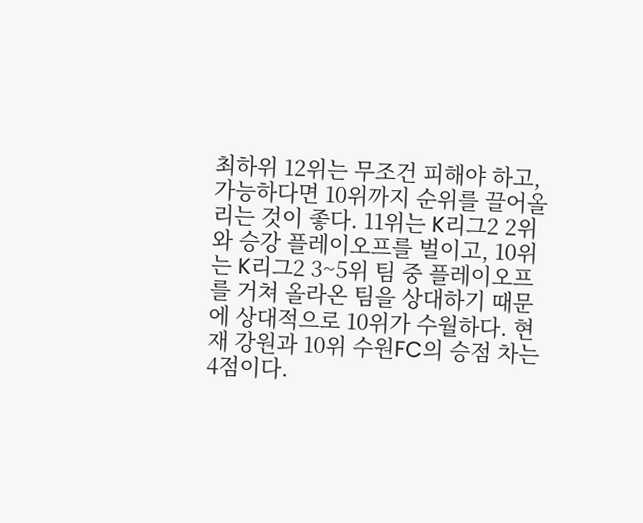최하위 12위는 무조건 피해야 하고, 가능하다면 10위까지 순위를 끌어올리는 것이 좋다. 11위는 K리그2 2위와 승강 플레이오프를 벌이고, 10위는 K리그2 3~5위 팀 중 플레이오프를 거쳐 올라온 팀을 상대하기 때문에 상대적으로 10위가 수월하다. 현재 강원과 10위 수원FC의 승점 차는 4점이다.